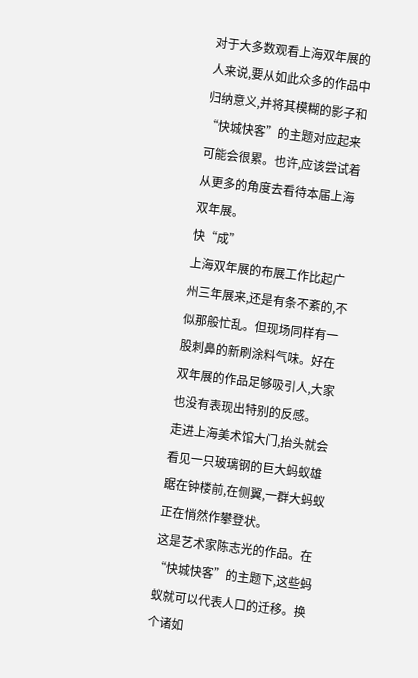对于大多数观看上海双年展的人来说,要从如此众多的作品中归纳意义,并将其模糊的影子和“快城快客”的主题对应起来可能会很累。也许,应该尝试着从更多的角度去看待本届上海双年展。
快“成”
上海双年展的布展工作比起广州三年展来,还是有条不紊的,不似那般忙乱。但现场同样有一股刺鼻的新刷涂料气味。好在双年展的作品足够吸引人,大家也没有表现出特别的反感。
走进上海美术馆大门,抬头就会看见一只玻璃钢的巨大蚂蚁雄踞在钟楼前,在侧翼,一群大蚂蚁正在悄然作攀登状。
这是艺术家陈志光的作品。在“快城快客”的主题下,这些蚂蚁就可以代表人口的迁移。换个诸如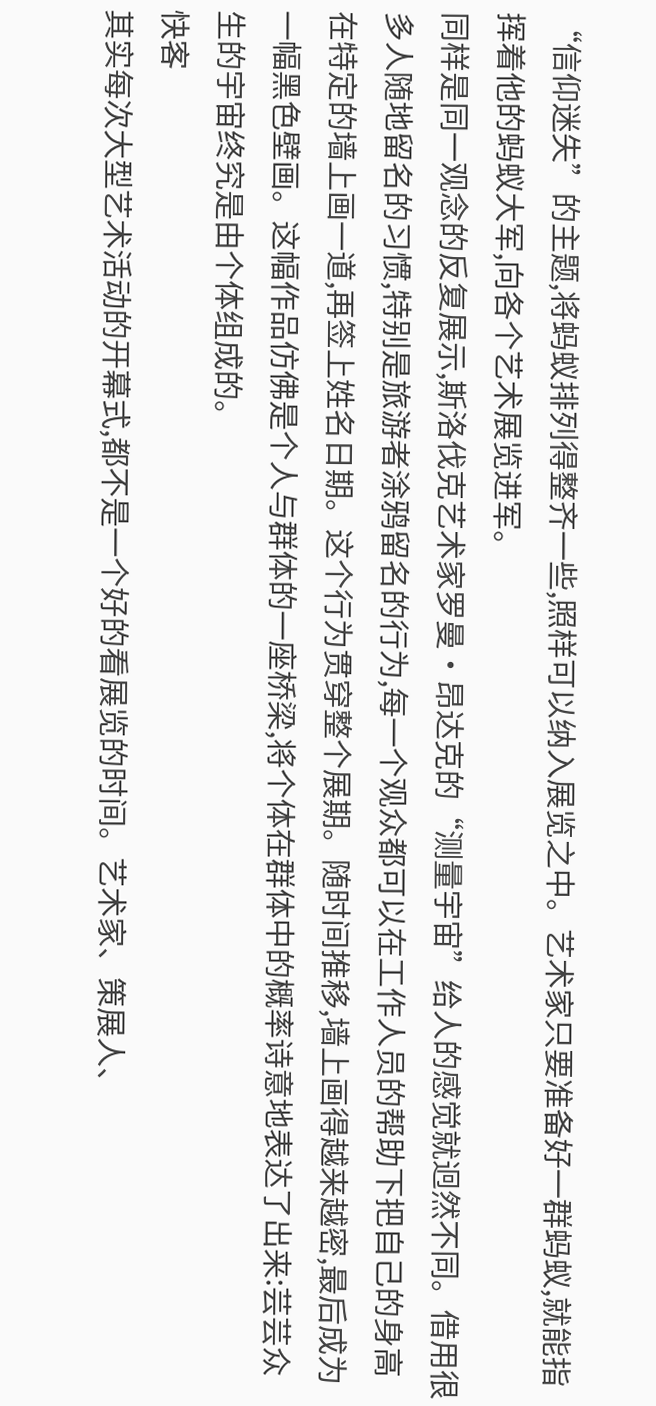“信仰迷失”的主题,将蚂蚁排列得整齐一些,照样可以纳入展览之中。艺术家只要准备好一群蚂蚁,就能指挥着他的蚂蚁大军,向各个艺术展览进军。
同样是同一观念的反复展示,斯洛伐克艺术家罗曼·昂达克的“测量宇宙”给人的感觉就迥然不同。借用很多人随地留名的习惯,特别是旅游者涂鸦留名的行为,每一个观众都可以在工作人员的帮助下把自己的身高在特定的墙上画一道,再签上姓名日期。这个行为贯穿整个展期。随时间推移,墙上画得越来越密,最后成为一幅黑色壁画。这幅作品仿佛是个人与群体的一座桥梁,将个体在群体中的概率诗意地表达了出来:芸芸众生的宇宙终究是由个体组成的。
快客
其实每次大型艺术活动的开幕式,都不是一个好的看展览的时间。艺术家、策展人、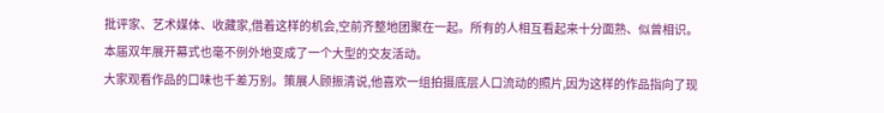批评家、艺术媒体、收藏家,借着这样的机会,空前齐整地团聚在一起。所有的人相互看起来十分面熟、似曾相识。本届双年展开幕式也毫不例外地变成了一个大型的交友活动。
大家观看作品的口味也千差万别。策展人顾振清说,他喜欢一组拍摄底层人口流动的照片,因为这样的作品指向了现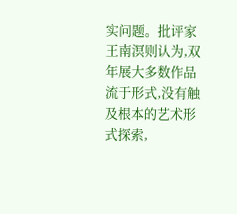实问题。批评家王南溟则认为,双年展大多数作品流于形式,没有触及根本的艺术形式探索,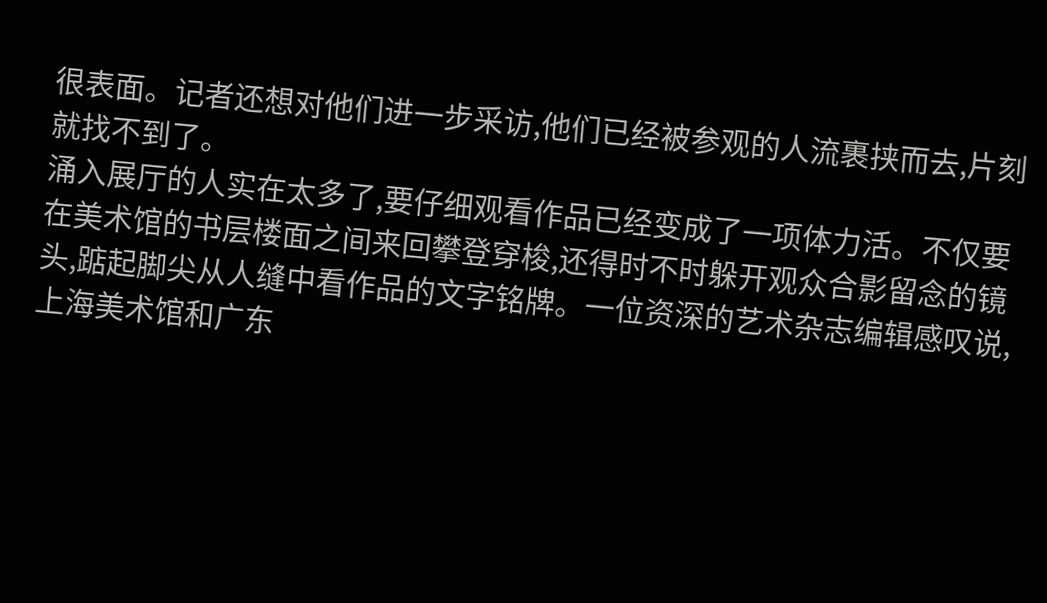很表面。记者还想对他们进一步采访,他们已经被参观的人流裹挟而去,片刻就找不到了。
涌入展厅的人实在太多了,要仔细观看作品已经变成了一项体力活。不仅要在美术馆的书层楼面之间来回攀登穿梭,还得时不时躲开观众合影留念的镜头,踮起脚尖从人缝中看作品的文字铭牌。一位资深的艺术杂志编辑感叹说,上海美术馆和广东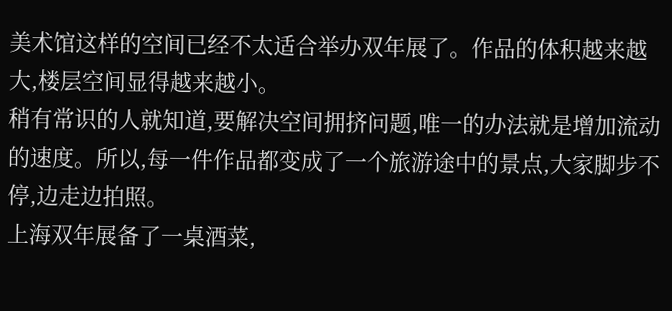美术馆这样的空间已经不太适合举办双年展了。作品的体积越来越大,楼层空间显得越来越小。
稍有常识的人就知道,要解决空间拥挤问题,唯一的办法就是增加流动的速度。所以,每一件作品都变成了一个旅游途中的景点,大家脚步不停,边走边拍照。
上海双年展备了一桌酒菜,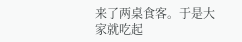来了两桌食客。于是大家就吃起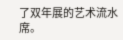了双年展的艺术流水席。